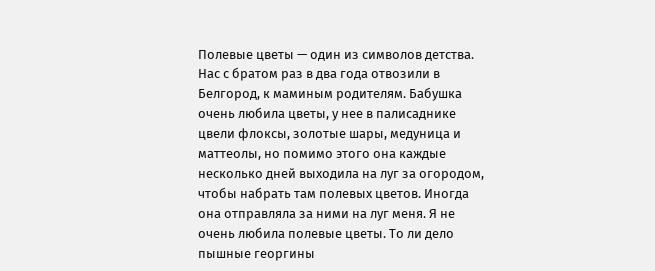Полевые цветы — один из символов детства. Нас с братом раз в два года отвозили в Белгород, к маминым родителям. Бабушка очень любила цветы, у нее в палисаднике цвели флоксы, золотые шары, медуница и маттеолы, но помимо этого она каждые несколько дней выходила на луг за огородом, чтобы набрать там полевых цветов. Иногда она отправляла за ними на луг меня. Я не очень любила полевые цветы. То ли дело пышные георгины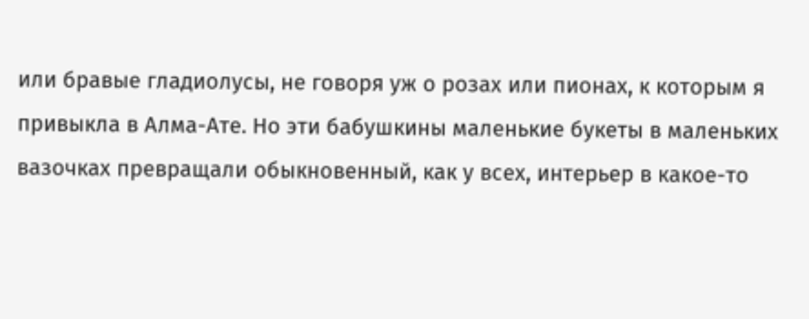или бравые гладиолусы, не говоря уж о розах или пионах, к которым я привыкла в Алма-Ате. Но эти бабушкины маленькие букеты в маленьких вазочках превращали обыкновенный, как у всех, интерьер в какое-то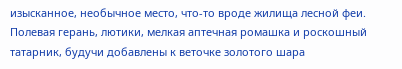изысканное, необычное место, что-то вроде жилища лесной феи. Полевая герань, лютики, мелкая аптечная ромашка и роскошный татарник, будучи добавлены к веточке золотого шара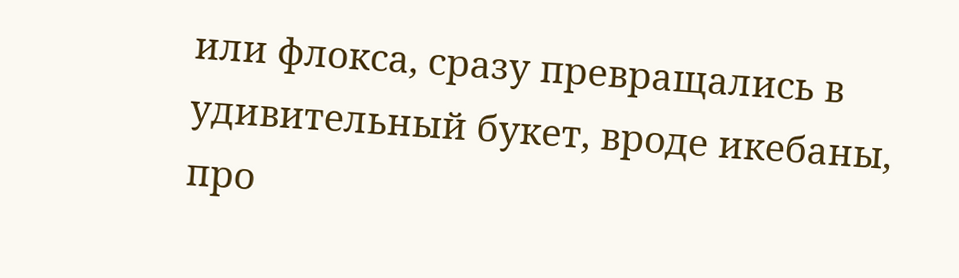или флокса, сразу превращались в удивительный букет, вроде икебаны, про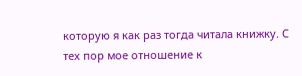которую я как раз тогда читала книжку. С тех пор мое отношение к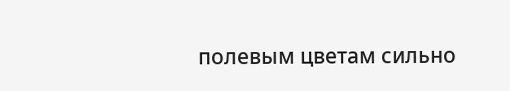полевым цветам сильно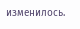изменилось.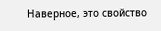Наверное, это свойство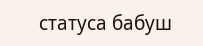статуса бабуш